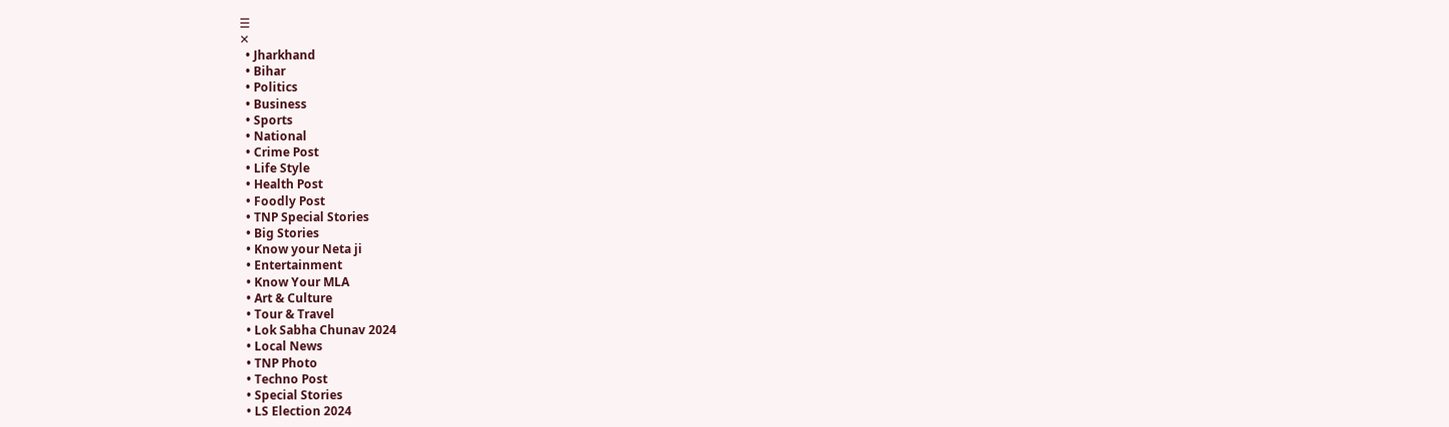☰
✕
  • Jharkhand
  • Bihar
  • Politics
  • Business
  • Sports
  • National
  • Crime Post
  • Life Style
  • Health Post
  • Foodly Post
  • TNP Special Stories
  • Big Stories
  • Know your Neta ji
  • Entertainment
  • Know Your MLA
  • Art & Culture
  • Tour & Travel
  • Lok Sabha Chunav 2024
  • Local News
  • TNP Photo
  • Techno Post
  • Special Stories
  • LS Election 2024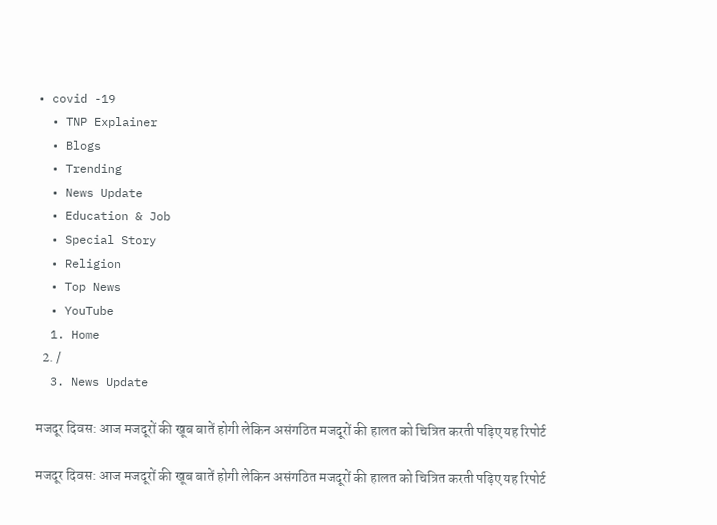• covid -19
  • TNP Explainer
  • Blogs
  • Trending
  • News Update
  • Education & Job
  • Special Story
  • Religion
  • Top News
  • YouTube
  1. Home
  2. /
  3. News Update

मजदूर दिवस: आज मजदूरों की खूब बातें होगी लेकिन असंगठित मजदूरों की हालत को चित्रित करती पढ़िए यह रिपोर्ट

मजदूर दिवस: आज मजदूरों की खूब बातें होगी लेकिन असंगठित मजदूरों की हालत को चित्रित करती पढ़िए यह रिपोर्ट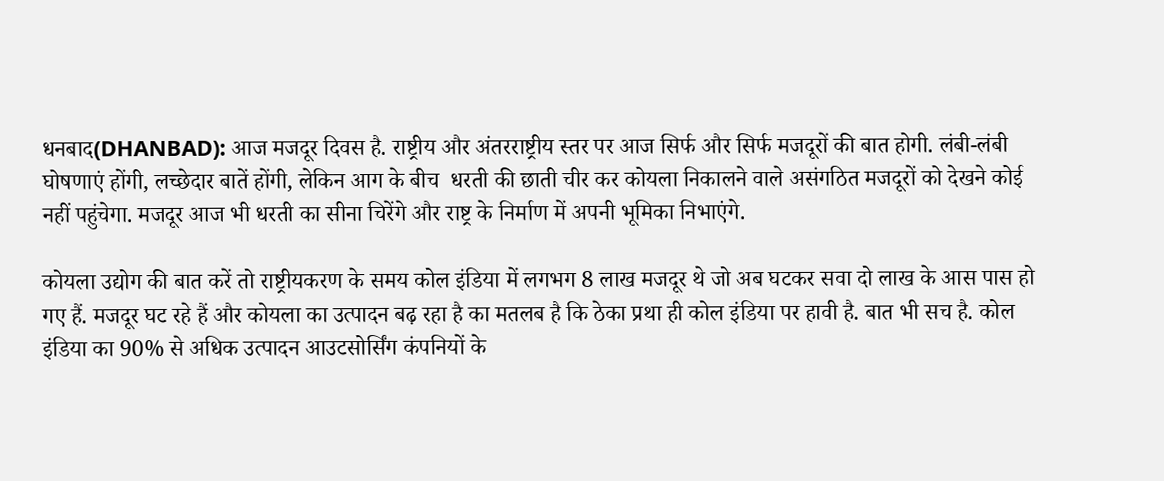धनबाद(DHANBAD): आज मजदूर दिवस है. राष्ट्रीय और अंतरराष्ट्रीय स्तर पर आज सिर्फ और सिर्फ मजदूरों की बात होगी. लंबी-लंबी घोषणाएं होंगी, लच्छेदार बातें होंगी, लेकिन आग के बीच  धरती की छाती चीर कर कोयला निकालने वाले असंगठित मजदूरों को देखने कोई नहीं पहुंचेगा. मजदूर आज भी धरती का सीना चिरेंगे और राष्ट्र के निर्माण में अपनी भूमिका निभाएंगे.

कोयला उद्योग की बात करें तो राष्ट्रीयकरण के समय कोल इंडिया में लगभग 8 लाख मजदूर थे जो अब घटकर सवा दो लाख के आस पास हो गए हैं. मजदूर घट रहे हैं और कोयला का उत्पादन बढ़ रहा है का मतलब है कि ठेका प्रथा ही कोल इंडिया पर हावी है. बात भी सच है. कोल इंडिया का 90% से अधिक उत्पादन आउटसोर्सिंग कंपनियों के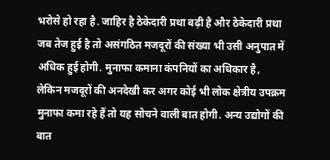भरोसे हो रहा है. जाहिर है ठेकेदारी प्रथा बढ़ी है और ठेकेदारी प्रथा जब तेज हुई है तो असंगठित मजदूरों की संख्या भी उसी अनुपात में अधिक हुई होगी. मुनाफा कमाना कंपनियों का अधिकार है, लेकिन मजदूरों की अनदेखी कर अगर कोई भी लोक क्षेत्रीय उपक्रम मुनाफा कमा रहे हैं तो यह सोचने वाली बात होगी. अन्य उद्योगों की बात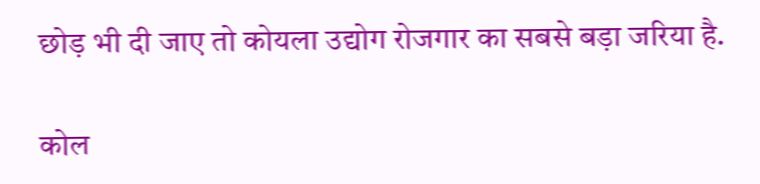छोड़ भी दी जाए तो कोयला उद्योग रोजगार का सबसे बड़ा जरिया है.

कोल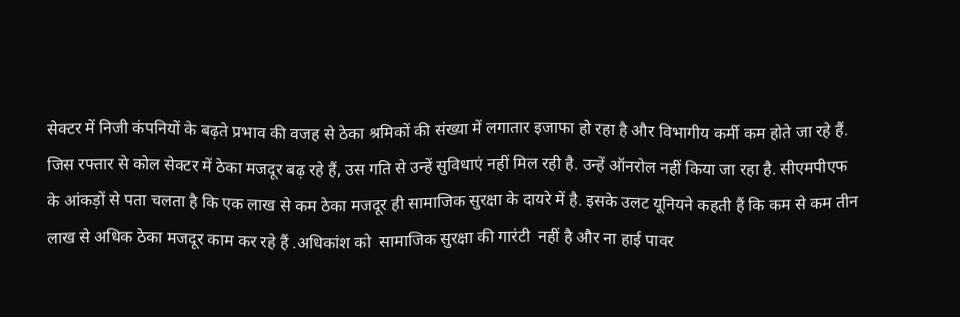सेक्टर में निजी कंपनियों के बढ़ते प्रभाव की वजह से ठेका श्रमिकों की संख्या में लगातार इजाफा हो रहा है और विभागीय कर्मी कम होते जा रहे हैं. जिस रफ्तार से कोल सेक्टर में ठेका मजदूर बढ़ रहे हैं, उस गति से उन्हें सुविधाएं नहीं मिल रही है. उन्हें ऑनरोल नहीं किया जा रहा है. सीएमपीएफ के आंकड़ों से पता चलता है कि एक लाख से कम ठेका मजदूर ही सामाजिक सुरक्षा के दायरे में है. इसके उलट यूनियने कहती हैं कि कम से कम तीन लाख से अधिक ठेका मजदूर काम कर रहे हैं .अधिकांश को  सामाजिक सुरक्षा की गारंटी  नहीं है और ना हाई पावर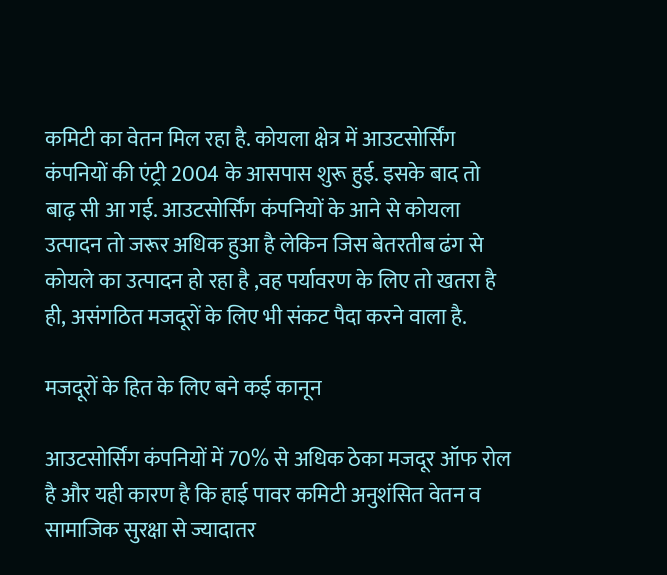कमिटी का वेतन मिल रहा है. कोयला क्षेत्र में आउटसोर्सिंग कंपनियों की एंट्री 2004 के आसपास शुरू हुई. इसके बाद तो बाढ़ सी आ गई. आउटसोर्सिंग कंपनियों के आने से कोयला उत्पादन तो जरूर अधिक हुआ है लेकिन जिस बेतरतीब ढंग से कोयले का उत्पादन हो रहा है ,वह पर्यावरण के लिए तो खतरा है ही, असंगठित मजदूरों के लिए भी संकट पैदा करने वाला है.

मजदूरों के हित के लिए बने कई कानून

आउटसोर्सिंग कंपनियों में 70% से अधिक ठेका मजदूर ऑफ रोल है और यही कारण है कि हाई पावर कमिटी अनुशंसित वेतन व सामाजिक सुरक्षा से ज्यादातर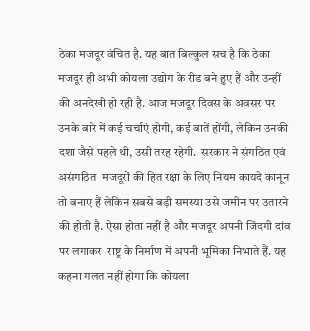ठेका मजदूर वंचित है. यह बात बिल्कुल सच है कि ठेका मजदूर ही अभी कोयला उद्योग के रीड बने हुए हैं और उन्हीं की अनदेखी हो रही है. आज मजदूर दिवस के अवसर पर उनके बारे में कई चर्चाएं होगी, कई बातें होंगी, लेकिन उनकी दशा जैसे पहले थी, उसी तरह रहेगी.  सरकार ने संगठित एवं असंगठित  मजदूरों की हित रक्षा के लिए नियम कायदे कानून तो बनाए हैं लेकिन सबसे बड़ी समस्या उसे जमीन पर उतारने की होती है. ऐसा होता नहीं है और मजदूर अपनी जिंदगी दांव पर लगाकर  राष्ट्र के निर्माण में अपनी भूमिका निभाते हैं. यह कहना गलत नहीं होगा कि कोयला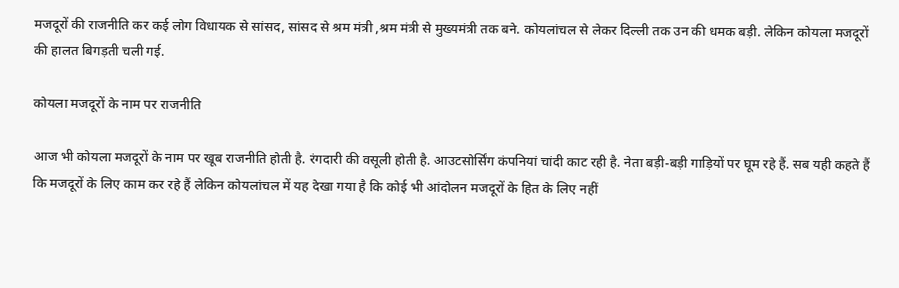मजदूरों की राजनीति कर कई लोग विधायक से सांसद, सांसद से श्रम मंत्री ,श्रम मंत्री से मुख्यमंत्री तक बने. कोयलांचल से लेकर दिल्ली तक उन की धमक बड़ी. लेकिन कोयला मजदूरों की हालत बिगड़ती चली गई.

कोयला मजदूरों के नाम पर राजनीति

आज भी कोयला मजदूरों के नाम पर खूब राजनीति होती है. रंगदारी की वसूली होती है. आउटसोर्सिंग कंपनियां चांदी काट रही है. नेता बड़ी-बड़ी गाड़ियों पर घूम रहे हैं. सब यही कहते हैं कि मजदूरों के लिए काम कर रहे हैं लेकिन कोयलांचल में यह देखा गया है कि कोई भी आंदोलन मजदूरों के हित के लिए नहीं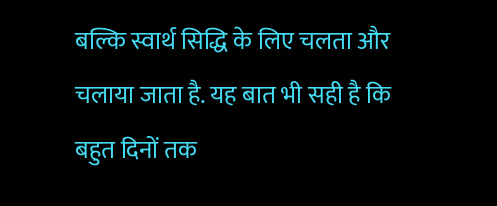बल्कि स्वार्थ सिद्धि के लिए चलता और चलाया जाता है. यह बात भी सही है कि बहुत दिनों तक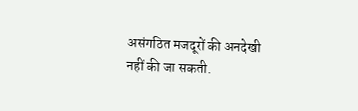असंगठित मजदूरों की अनदेखी नहीं की जा सकती.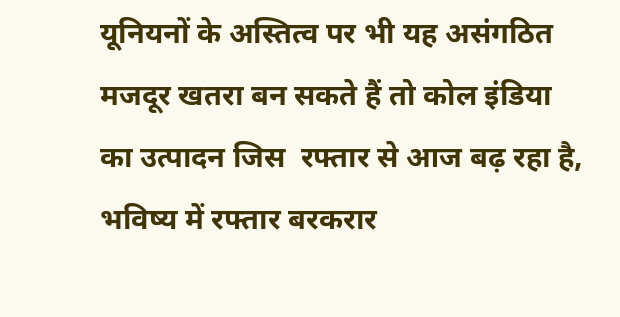यूनियनों के अस्तित्व पर भी यह असंगठित मजदूर खतरा बन सकते हैं तो कोल इंडिया का उत्पादन जिस  रफ्तार से आज बढ़ रहा है, भविष्य में रफ्तार बरकरार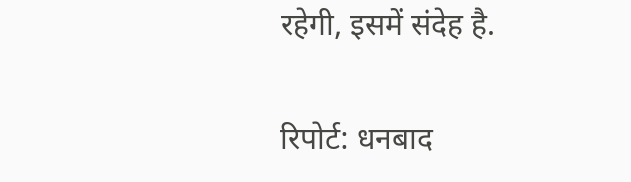रहेगी, इसमें संदेह है.

रिपोर्ट: धनबाद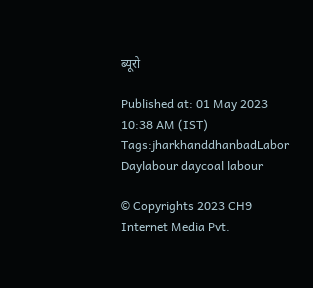ब्यूरो

Published at: 01 May 2023 10:38 AM (IST)
Tags:jharkhanddhanbadLabor Daylabour daycoal labour

© Copyrights 2023 CH9 Internet Media Pvt.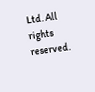Ltd. All rights reserved.